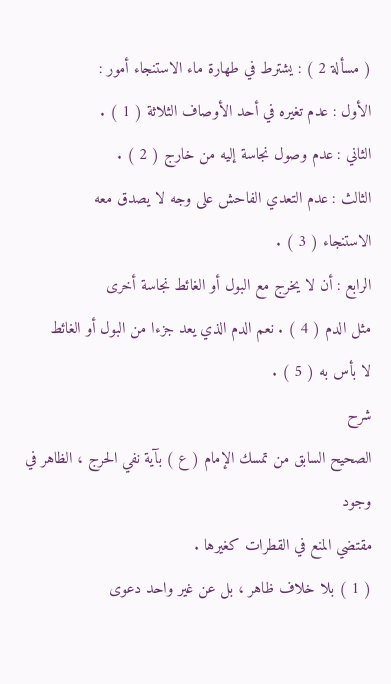( مسألة 2 ) : يشترط في طهارة ماء الاستنجاء أمور :
الأول : عدم تغيره في أحد الأوصاف الثلاثة ( 1 ) .
الثاني : عدم وصول نجاسة إليه من خارج ( 2 ) .
الثالث : عدم التعدي الفاحش على وجه لا يصدق معه
الاستنجاء ( 3 ) .
الرابع : أن لا يخرج مع البول أو الغائط نجاسة أخرى
مثل الدم ( 4 ) . نعم الدم الذي يعد جزءا من البول أو الغائط
لا بأس به ( 5 ) .
شرح
الصحيح السابق من تمسك الإمام ( ع ) بآية نفي الحرج ، الظاهر في وجود
مقتضي المنع في القطرات كغيرها .
( 1 ) بلا خلاف ظاهر ، بل عن غير واحد دعوى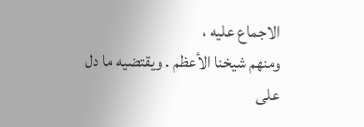الاجماع عليه ،
ومنهم شيخنا الأعظم . ويقتضيه ما دل على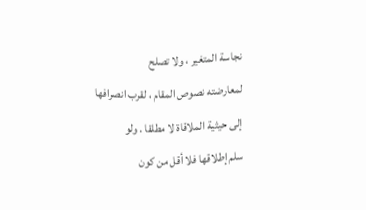نجاسة المتغير ، ولا تصلح
لمعارضته نصوص المقام ، لقرب انصرافها إلى حيثية الملاقاة لا مطلقا . ولو
سلم إطلاقها فلا أقل من كون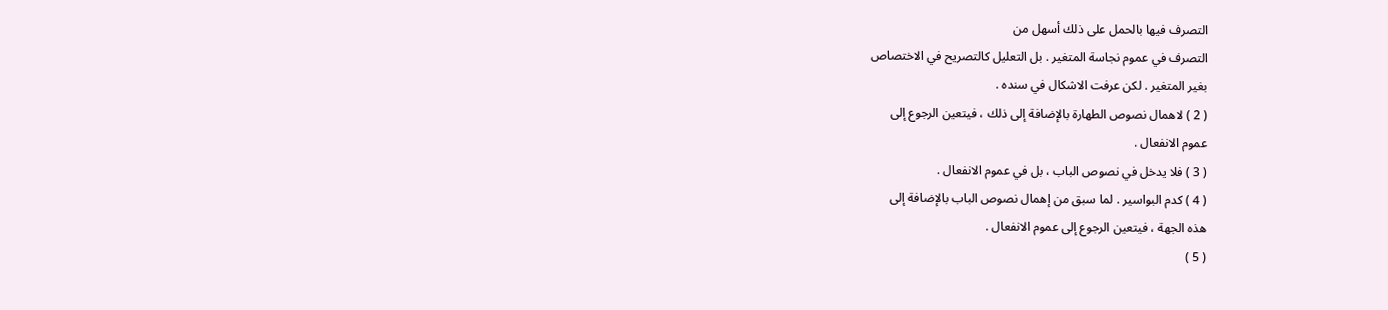التصرف فيها بالحمل على ذلك أسهل من
التصرف في عموم نجاسة المتغير . بل التعليل كالتصريح في الاختصاص
بغير المتغير . لكن عرفت الاشكال في سنده .
( 2 ) لاهمال نصوص الطهارة بالإضافة إلى ذلك ، فيتعين الرجوع إلى
عموم الانفعال .
( 3 ) فلا يدخل في نصوص الباب ، بل في عموم الانفعال .
( 4 ) كدم البواسير . لما سبق من إهمال نصوص الباب بالإضافة إلى
هذه الجهة ، فيتعين الرجوع إلى عموم الانفعال .
( 5 )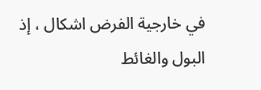في خارجية الفرض اشكال ، إذ البول والغائط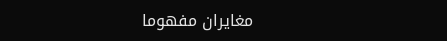مغايران مفهوما